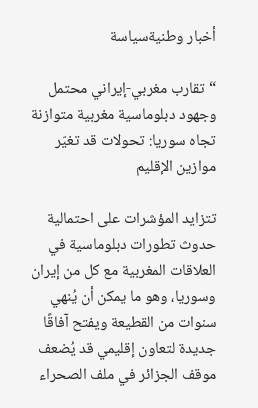أخبار وطنيةسياسة

“تقارب مغربي-إيراني محتمل وجهود دبلوماسية مغربية متوازنة تجاه سوريا: تحولات قد تغيّر موازين الإقليم

تتزايد المؤشرات على احتمالية حدوث تطورات دبلوماسية في العلاقات المغربية مع كل من إيران وسوريا، وهو ما يمكن أن يُنهي سنوات من القطيعة ويفتح آفاقًا جديدة لتعاون إقليمي قد يُضعف موقف الجزائر في ملف الصحراء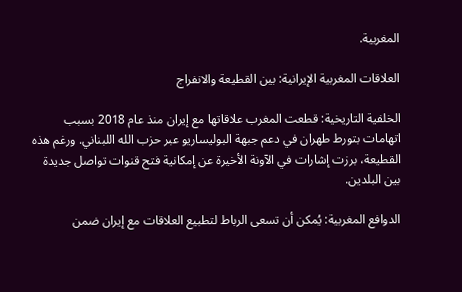المغربية.

العلاقات المغربية الإيرانية: بين القطيعة والانفراج

الخلفية التاريخية: قطعت المغرب علاقاتها مع إيران منذ عام 2018 بسبب اتهامات بتورط طهران في دعم جبهة البوليساريو عبر حزب الله اللبناني. ورغم هذه القطيعة، برزت إشارات في الآونة الأخيرة عن إمكانية فتح قنوات تواصل جديدة بين البلدين.

الدوافع المغربية: يُمكن أن تسعى الرباط لتطبيع العلاقات مع إيران ضمن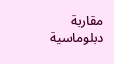مقاربة دبلوماسية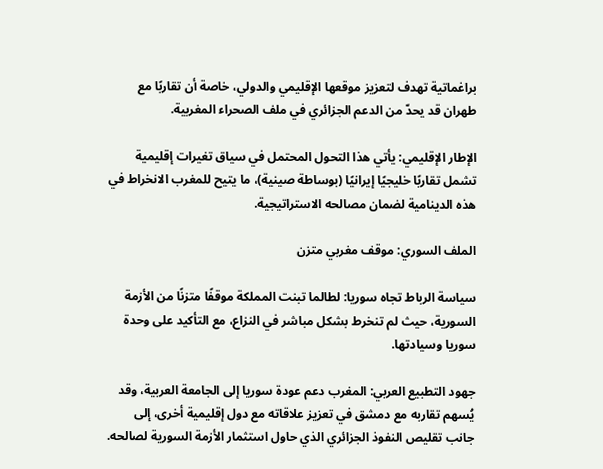براغماتية تهدف لتعزيز موقعها الإقليمي والدولي، خاصة أن تقاربًا مع طهران قد يحدّ من الدعم الجزائري في ملف الصحراء المغربية.

الإطار الإقليمي: يأتي هذا التحول المحتمل في سياق تغيرات إقليمية تشمل تقاربًا خليجيًا إيرانيًا (بوساطة صينية)، ما يتيح للمغرب الانخراط في هذه الدينامية لضمان مصالحه الاستراتيجية.

الملف السوري: موقف مغربي متزن

سياسة الرباط تجاه سوريا: لطالما تبنت المملكة موقفًا متزنًا من الأزمة السورية، حيث لم تنخرط بشكل مباشر في النزاع، مع التأكيد على وحدة سوريا وسيادتها.

جهود التطبيع العربي: المغرب دعم عودة سوريا إلى الجامعة العربية، وقد يُسهم تقاربه مع دمشق في تعزيز علاقاته مع دول إقليمية أخرى، إلى جانب تقليص النفوذ الجزائري الذي حاول استثمار الأزمة السورية لصالحه.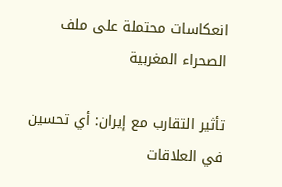انعكاسات محتملة على ملف الصحراء المغربية

تأثير التقارب مع إيران: أي تحسين في العلاقات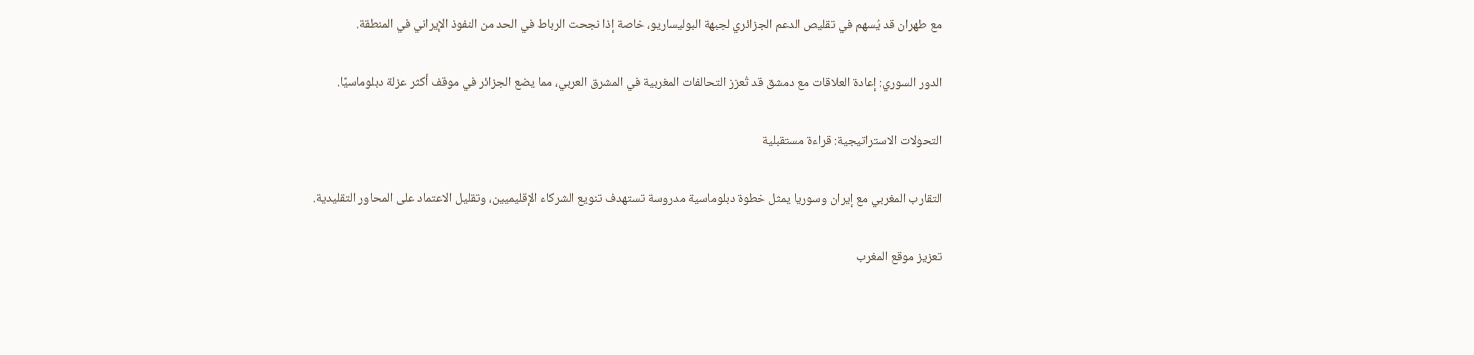مع طهران قد يُسهم في تقليص الدعم الجزائري لجبهة البوليساريو، خاصة إذا نجحت الرباط في الحد من النفوذ الإيراني في المنطقة.

الدور السوري: إعادة العلاقات مع دمشق قد تُعزز التحالفات المغربية في المشرق العربي، مما يضع الجزائر في موقف أكثر عزلة دبلوماسيًا.

التحولات الاستراتيجية: قراءة مستقبلية

التقارب المغربي مع إيران وسوريا يمثل خطوة دبلوماسية مدروسة تستهدف تنويع الشركاء الإقليميين، وتقليل الاعتماد على المحاور التقليدية.

تعزيز موقع المغرب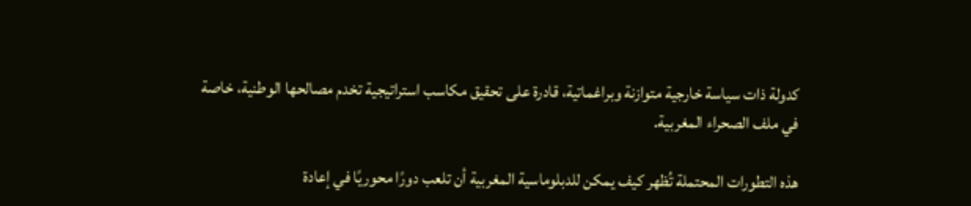كدولة ذات سياسة خارجية متوازنة وبراغماتية، قادرة على تحقيق مكاسب استراتيجية تخدم مصالحها الوطنية، خاصة في ملف الصحراء المغربية.

هذه التطورات المحتملة تُظهر كيف يمكن للدبلوماسية المغربية أن تلعب دورًا محوريًا في إعادة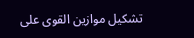تشكيل موازين القوى على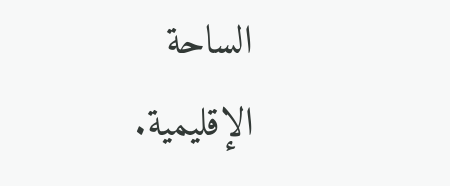الساحة الإقليمية.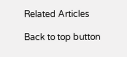Related Articles

Back to top button